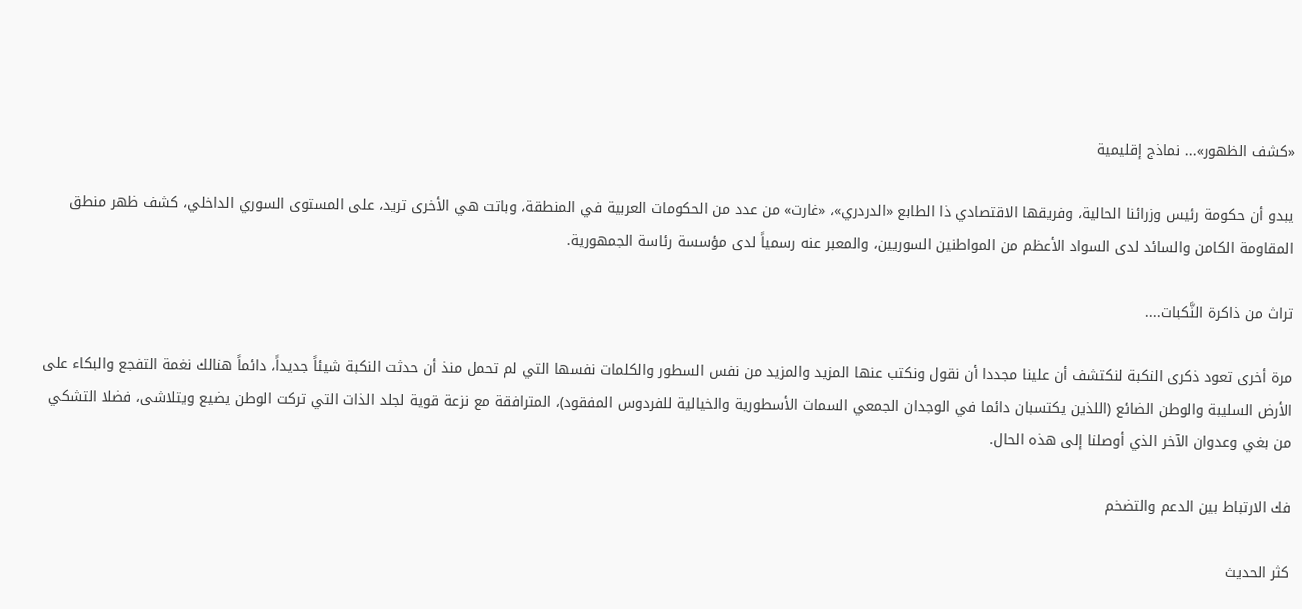«كشف الظهور»... نماذج إقليمية

يبدو أن حكومة رئيس وزرائنا الحالية، وفريقها الاقتصادي ذا الطابع «الدردري»، «غارت» من عدد من الحكومات العربية في المنطقة، وباتت هي الأخرى تريد، على المستوى السوري الداخلي، كشف ظهر منطق المقاومة الكامن والسائد لدى السواد الأعظم من المواطنين السوريين، والمعبر عنه رسمياً لدى مؤسسة رئاسة الجمهورية.

تراث من ذاكرة النَّكبات....

مرة أخرى تعود ذكرى النكبة لنكتشف أن علينا مجددا أن نقول ونكتب عنها المزيد والمزيد من نفس السطور والكلمات نفسها التي لم تحمل منذ أن حدثت النكبة شيئاً جديداً، دائماً هنالك نغمة التفجع والبكاء على الأرض السليبة والوطن الضائع (اللذين يكتسبان دائما في الوجدان الجمعي السمات الأسطورية والخيالية للفردوس المفقود)، المترافقة مع نزعة قوية لجلد الذات التي تركت الوطن يضيع ويتلاشى، فضلا التشكي من بغي وعدوان الآخر الذي أوصلنا إلى هذه الحال.

فك الارتباط بين الدعم والتضخم

كثر الحديث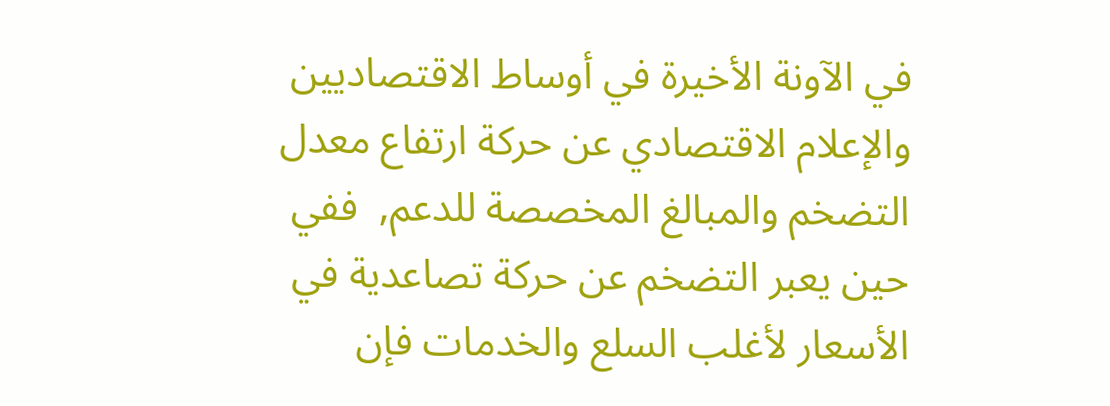في الآونة الأخيرة في أوساط الاقتصاديين والإعلام الاقتصادي عن حركة ارتفاع معدل التضخم والمبالغ المخصصة للدعم,  ففي حين يعبر التضخم عن حركة تصاعدية في الأسعار لأغلب السلع والخدمات فإن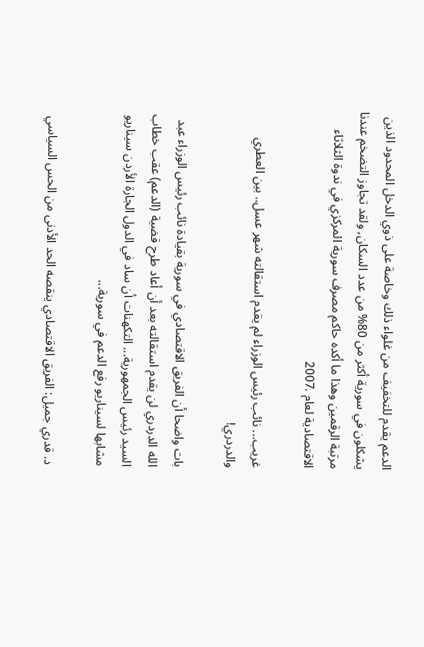الدعم يقدم للتخفيف من غلواء ذلك وخاصة على ذوي الدخل المحدود الذين يشكلون في سورية أكثر من 80% من عدد السكان, ولقد تجاوز التضخم عندنا مرتبة الرقمين وهذا ما أكده حاكم مصرف سورية المركزي في ندوة الثلاثاء الاقتصادية لعام .2007

غريب... نائب رئيس الوزراء لم يقدم استقالته شهر عسل.. بين العطري والدردري!

بات واضحا أن الفريق الاقتصادي في سورية بقيادة نائب رئيس الوزراء عبد الله الدردري لن يقدم استقالته بعد أن أعاد طرح قضية (الدعم) عقب خطاب السيد رئيس الجمهورية... التكهنات أن ساد في الدول الجارة الأردن سيناريو مشابها لسيناريو رفع الدعم في سورية...

د. قدري جميل: الفريق الاقتصادي ينقصه الحد الأدنى من الحس السياسي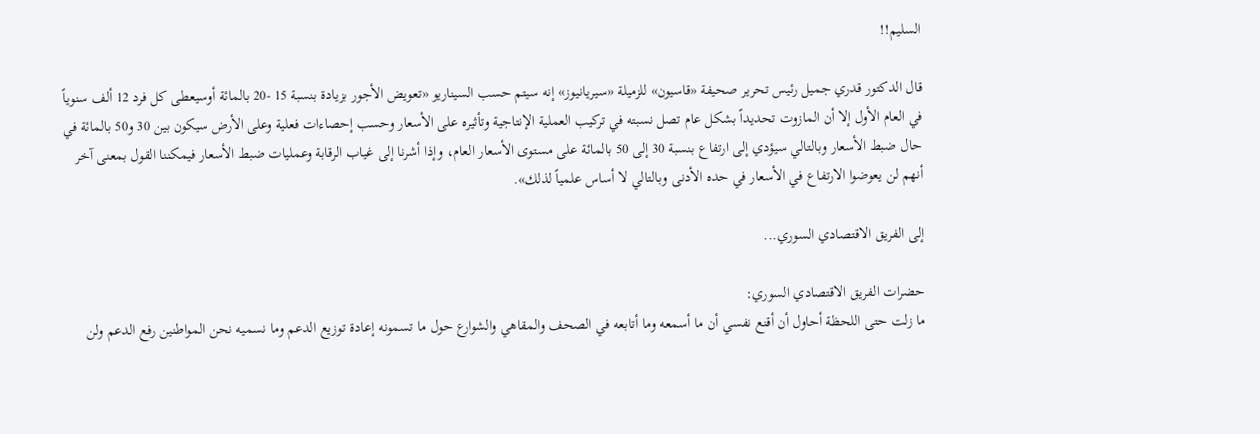السليم!!

قال الدكتور قدري جميل رئيس تحرير صحيفة «قاسيون» للزميلة «سيريانيوز» إنه سيتم حسب السيناريو «تعويض الأجور بزيادة بنسبة 15 -20 بالمائة أوسيعطى كل فرد 12 ألف سنوياً في العام الأول إلا أن المازوت تحديداً بشكل عام تصل نسبته في تركيب العملية الإنتاجية وتأثيره على الأسعار وحسب إحصاءات فعلية وعلى الأرض سيكون بين 30 و50 بالمائة في حال ضبط الأسعار وبالتالي سيؤدي إلى ارتفاع بنسبة 30 إلى 50 بالمائة على مستوى الأسعار العام، وإذا أشرنا إلى غياب الرقابة وعمليات ضبط الأسعار فيمكننا القول بمعنى آخر أنهم لن يعوضوا الارتفاع في الأسعار في حده الأدنى وبالتالي لا أساس علمياً لذلك».

إلى الفريق الاقتصادي السوري...

حضرات الفريق الاقتصادي السوري:
ما زلت حتى اللحظة أحاول أن أقنع نفسي أن ما أسمعه وما أتابعه في الصحف والمقاهي والشوارع حول ما تسمونه إعادة توزيع الدعم وما نسميه نحن المواطنين رفع الدعم ولن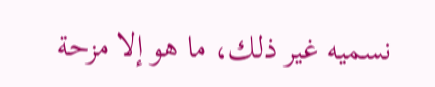نسميه غير ذلك، ما هو إلا مزحة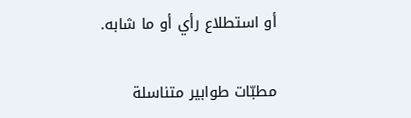أو استطلاع رأي أو ما شابه.

مطبّات طوابير متناسلة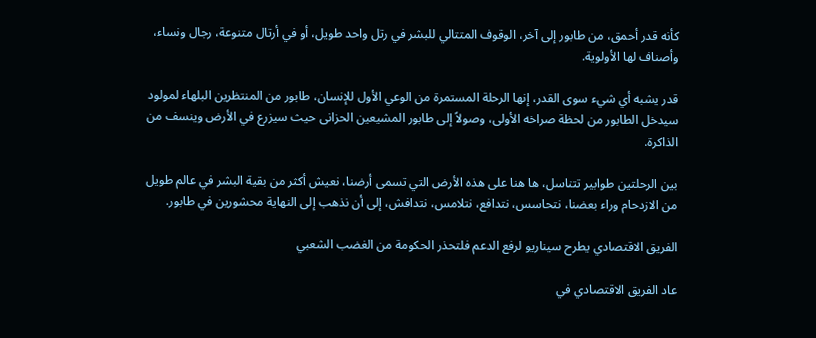كأنه قدر أحمق، من طابور إلى آخر، الوقوف المتتالي للبشر في رتل واحد طويل، أو في أرتال متنوعة، رجال ونساء، وأصناف لها الأولوية.

قدر يشبه أي شيء سوى القدر، إنها الرحلة المستمرة من الوعي الأول للإنسان، طابور من المنتظرين البلهاء لمولود سيدخل الطابور من لحظة صراخه الأولى، وصولاً إلى طابور المشيعين الحزانى حيث سيزرع في الأرض وينسف من الذاكرة.

بين الرحلتين طوابير تتناسل، ها هنا على هذه الأرض التي تسمى أرضنا، نعيش أكثر من بقية البشر في عالم طويل من الازدحام وراء بعضنا، نتحاسس، نتدافع، نتلامس، نتدافش، إلى أن نذهب إلى النهاية محشورين في طابور.

الفريق الاقتصادي يطرح سيناريو لرفع الدعم فلتحذر الحكومة من الغضب الشعبي

عاد الفريق الاقتصادي في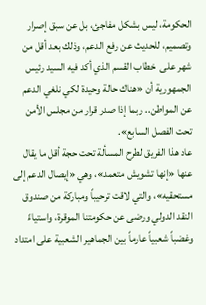الحكومة، ليس بشكل مفاجئ، بل عن سبق إصرار وتصميم، للحديث عن رفع الدعم، وذلك بعد أقل من شهر على  خطاب القسم الذي أكد فيه السيد رئيس الجمهورية أن «هناك حالة وحيدة لكي نلغي الدعم عن المواطن.. ربما إذا صدر قرار من مجلس الأمن تحت الفصل السابع».
عاد هذا الفريق لطرح المسألة تحت حجة أقل ما يقال عنها «إنها تشويش متعمد»، وهي «إيصال الدعم إلى مستحقيه»، والتي لاقت ترحيباً ومباركة من صندوق النقد الدولي ورضى عن حكومتنا الموقرة، واستياءً  وغضباً شعبياً عارماً بين الجماهير الشعبية على امتداد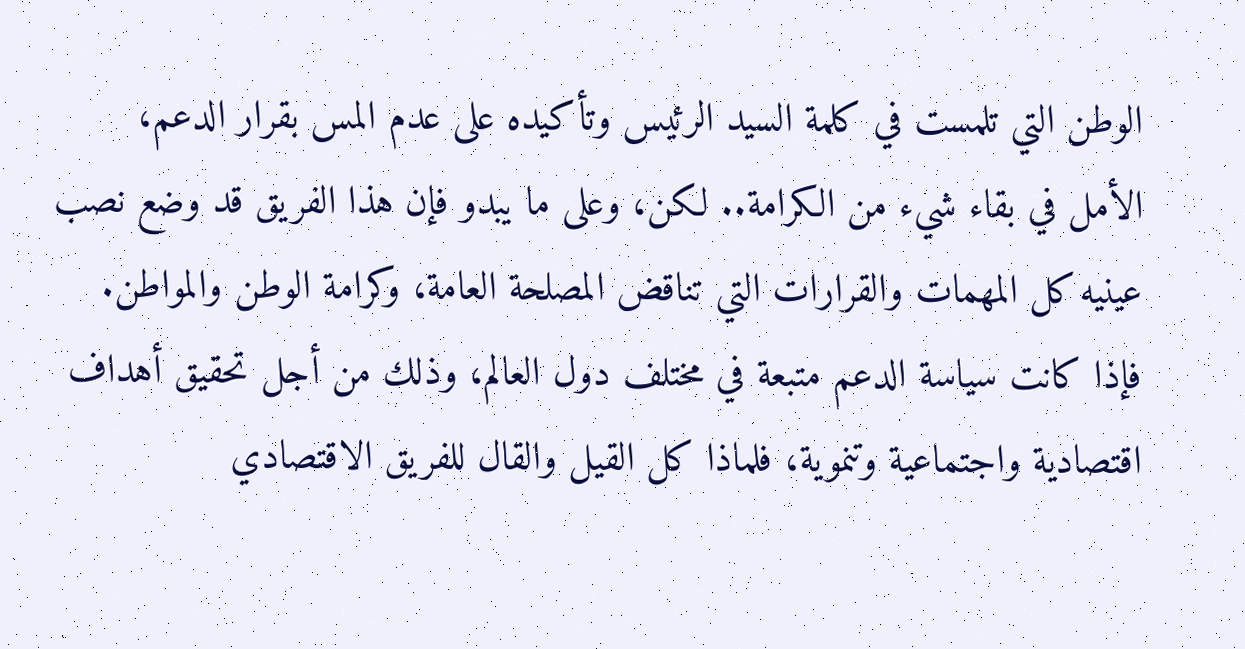الوطن التي تلمست في كلمة السيد الرئيس وتأكيده على عدم المس بقرار الدعم، الأمل في بقاء شيء من الكرامة.. لكن، وعلى ما يبدو فإن هذا الفريق قد وضع نصب عينيه كل المهمات والقرارات التي تناقض المصلحة العامة، وكرامة الوطن والمواطن.
فإذا كانت سياسة الدعم متبعة في مختلف دول العالم، وذلك من أجل تحقيق أهداف اقتصادية واجتماعية وتنموية، فلماذا كل القيل والقال للفريق الاقتصادي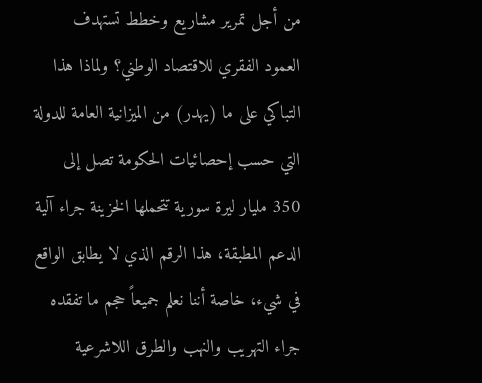من أجل تمرير مشاريع وخطط تستهدف العمود الفقري للاقتصاد الوطني؟ ولماذا هذا التباكي على ما (يهدر) من الميزانية العامة للدولة التي حسب إحصائيات الحكومة تصل إلى 350 مليار ليرة سورية تتحملها الخزينة جراء آلية الدعم المطبقة، هذا الرقم الذي لا يطابق الواقع في شيء، خاصة أننا نعلم جميعاً حجم ما تفقده جراء التهريب والنهب والطرق اللاشرعية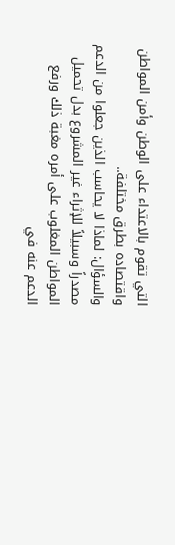التي تقوم بالاعتداء على الوطن وأمن المواطن واقتصاده بطرق مختلفة..
والسؤال: لماذا لا يحاسب الذين جعلوا من الدعم مصدراً وسبيلاً للإثراء غير المشروع بدل تحميل المواطن المغلوب على أمره مغبة ذلك ورفع الدعم عنه في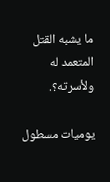ما يشبه القتل المتعمد له ولأسرته؟.

يوميات مسطول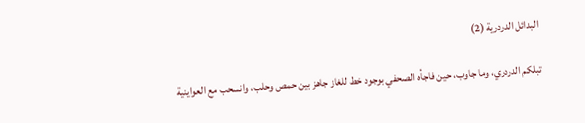البدائل الدردرية (2)

تبلكم الدردري، وما جاوب، حين فاجأه الصحفي بوجود خط للغاز جاهز بين حمص وحلب، وانسحب مع العواينية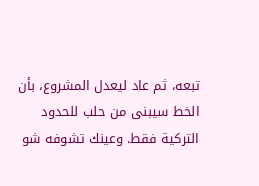تبعه، ثم عاد ليعدل المشروع، بأن الخط سيبنى من حلب للحدود التركية فقط. وعينك تشوفه شو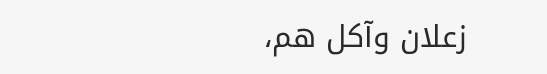زعلان وآكل هم،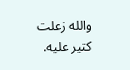والله زعلت كتير عليه.